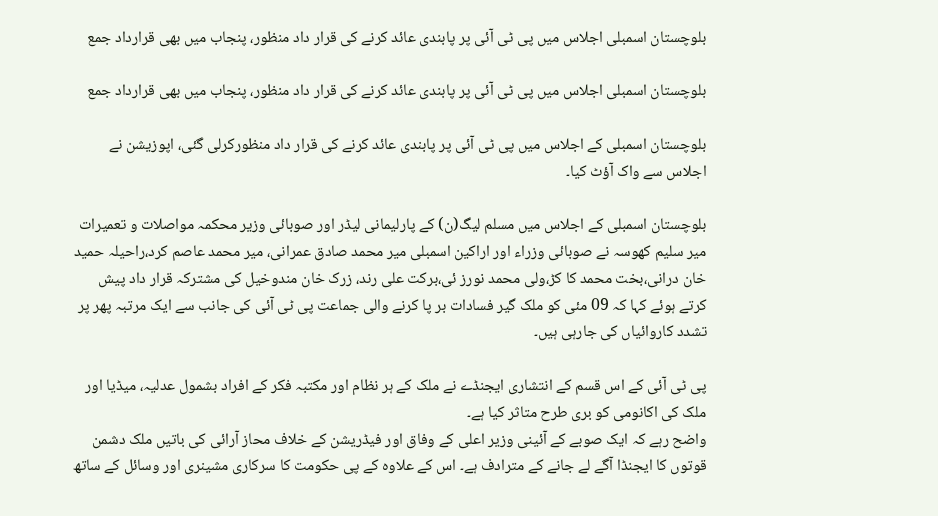بلوچستان اسمبلی اجلاس میں پی ٹی آئی پر پابندی عائد کرنے کی قرار داد منظور، پنجاب میں بھی قرارداد جمع

بلوچستان اسمبلی اجلاس میں پی ٹی آئی پر پابندی عائد کرنے کی قرار داد منظور، پنجاب میں بھی قرارداد جمع

بلوچستان اسمبلی کے اجلاس میں پی ٹی آئی پر پابندی عائد کرنے کی قرار داد منظورکرلی گئی، اپوزیشن نے اجلاس سے واک آؤٹ کیا۔

بلوچستان اسمبلی کے اجلاس میں مسلم لیگ(ن) کے پارلیمانی لیڈر اور صوبائی وزیر محکمہ مواصلات و تعمیرات میر سلیم کھوسہ نے صوبائی وزراء اور اراکین اسمبلی میر محمد صادق عمرانی، میر محمد عاصم کرد،راحیلہ حمید خان درانی،بخت محمد کا کڑ،ولی محمد نورز ئی،برکت علی رند، زرک خان مندوخیل کی مشترکہ قرار داد پیش کرتے ہوئے کہا کہ 09 مئی کو ملک گیر فسادات بر پا کرنے والی جماعت پی ٹی آئی کی جانب سے ایک مرتبہ پھر پر تشدد کاروائیاں کی جارہی ہیں۔

پی ٹی آئی کے اس قسم کے انتشاری ایجنڈے نے ملک کے ہر نظام اور مکتبہ فکر کے افراد بشمول عدلیہ، میڈیا اور ملک کی اکانومی کو بری طرح متاثر کیا ہے۔
واضح رہے کہ ایک صوبے کے آئینی وزیر اعلی کے وفاق اور فیڈریشن کے خلاف محاز آرائی کی باتیں ملک دشمن قوتوں کا ایجنڈا آگے لے جانے کے مترادف ہے۔ اس کے علاوہ کے پی حکومت کا سرکاری مشینری اور وسائل کے ساتھ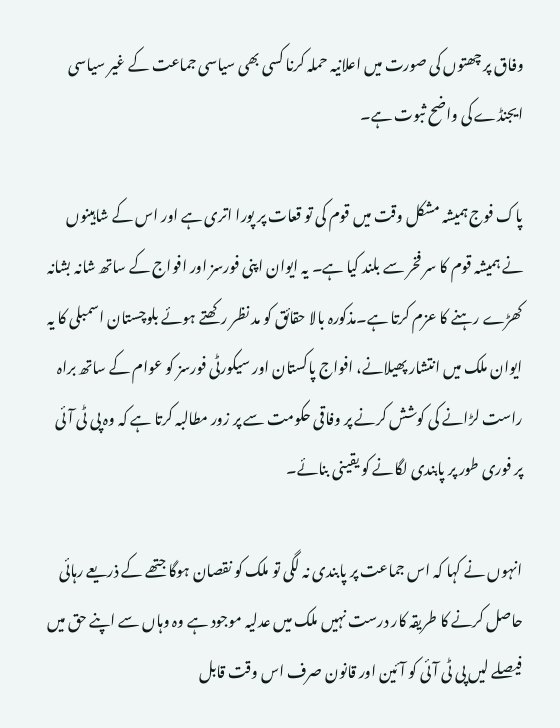وفاق پر چھتوں کی صورت میں اعلانیہ حملہ کرنا کسی بھی سیاسی جماعت کے غیر سیاسی ایجنڈے کی واضح ثبوت ہے۔

پاک فوج ہمیشہ مشکل وقت میں قوم کی تو قعات پر پورا اتری ہے اور اس کے شاہینوں نے ہمیشہ قوم کا سر فخر سے بلند کیا ہے۔ یہ ایوان اپنی فورسز اور افواج کے ساتھ شانہ بشانہ کھڑے رہنے کا عزم کرتا ہے۔مذکورہ بالا حقائق کو مد نظر رکھتے ہوئے بلوچستان اسمبلی کا یہ ایوان ملک میں انتشار پھیلانے، افواج پاکستان اور سیکورٹی فورسز کو عوام کے ساتھ براہ راست لڑانے کی کوشش کرنے پر وفاقی حکومت سے پر زور مطالبہ کرتا ہے کہ وہ پی ٹی آئی پر فوری طور پر پابندی لگانے کو یقینی بنائے۔

انہوں نے کہا کہ اس جماعت پر پابندی نہ لگی تو ملک کو نقصان ہوگا جتھے کے ذریعے رہائی حاصل کرنے کا طریقہ کار درست نہیں ملک میں عدلیہ موجود ہے وہ وہاں سے اپنے حق میں فیصلے لیں پی ٹی آئی کو آئین اور قانون صرف اس وقت قابل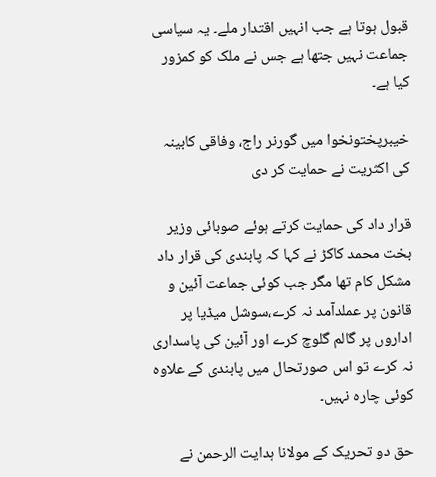قبول ہوتا ہے جب انہیں اقتدار ملے۔ یہ سیاسی جماعت نہیں جتھا ہے جس نے ملک کو کمزور کیا ہے۔

خیبرپختونخوا میں گورنر راج، وفاقی کابینہ کی اکثریت نے حمایت کر دی

قرار داد کی حمایت کرتے ہوئے صوبائی وزیر بخت محمد کاکڑ نے کہا کہ پابندی کی قرار داد مشکل کام تھا مگر جب کوئی جماعت آئین و قانون پر عملدآمد نہ کرے،سوشل میڈیا پر اداروں پر گالم گلوچ کرے اور آئین کی پاسداری نہ کرے تو اس صورتحال میں پابندی کے علاوہ کوئی چارہ نہیں۔

حق دو تحریک کے مولانا ہدایت الرحمن نے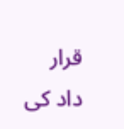قرار داد کی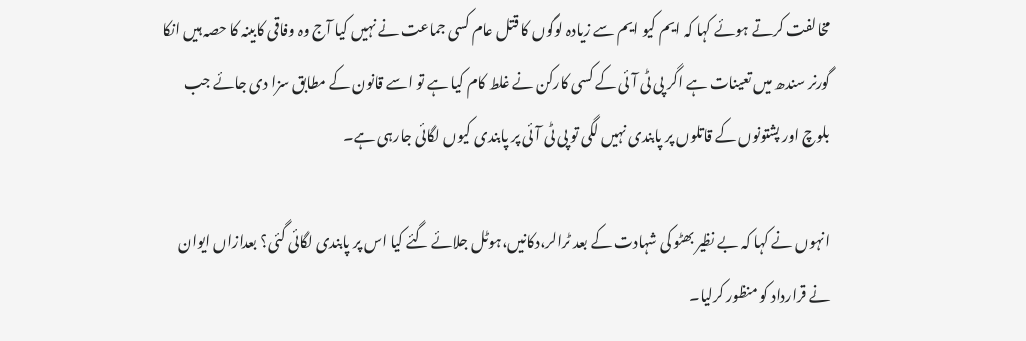مخالفت کرتے ہوئے کہا کہ ایم کیو ایم سے زیادہ لوگوں کا قتل عام کسی جماعت نے نہیں کیا آج وہ وفاقی کابینہ کا حصہ ہیں انکا گورنر سندھ میں تعینات ہے اگر پی ٹی آئی کے کسی کارکن نے غلط کام کیا ہے تو اسے قانون کے مطابق سزا دی جائے جب بلوچ اور پشتونوں کے قاتلوں پر پابندی نہیں لگی تو پی ٹی آئی پر پابندی کیوں لگائی جارہی ہے۔

انہوں نے کہا کہ بے نظیر بھٹو کی شہادت کے بعد ٹرالر،دکانیں،ہوٹل جلائے گئے کیا اس پر پابندی لگائی گئی؟ بعدازاں ایوان نے قرارداد کو منظور کرلیا۔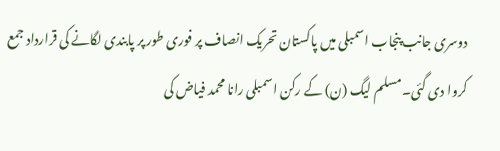دوسری جانب پنجاب اسمبلی میں پاکستان تحریک انصاف پر فوری طور پر پابندی لگانے کی قرارداد جمع کروا دی گئی۔مسلم لیگ (ن) کے رکن اسمبلی رانا محمد فیاض کی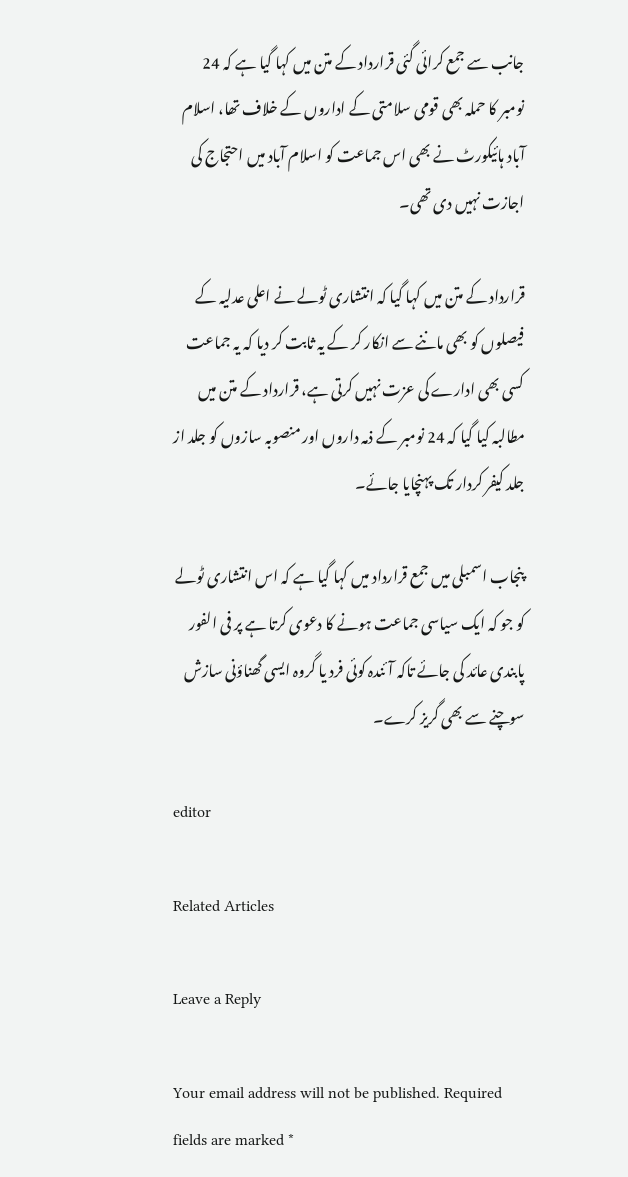جانب سے جمع کرائی گئی قرارداد کے متن میں کہا گیا ہے کہ 24 نومبر کا حملہ بھی قومی سلامتی کے اداروں کے خلاف تھا، اسلام آباد ہائیکورٹ نے بھی اس جماعت کو اسلام آباد میں احتجاج کی اجازت نہیں دی تھی۔

قرارداد کے متن میں کہا گیا کہ انتشاری ٹولے نے اعلی عدلیہ کے فیصلوں کو بھی ماننے سے انکار کر کے یہ ثابت کر دیا کہ یہ جماعت کسی بھی ادارے کی عزت نہیں کرتی ہے، قرارداد کے متن میں مطالبہ کیا گیا کہ 24 نومبر کے ذمہ داروں اور منصوبہ سازوں کو جلد از جلد کیفر کردار تک پہنچایا جائے۔

پنجاب اسمبلی میں جمع قرارداد میں کہا گیا ہے کہ اس انتشاری ٹولے کو جو کہ ایک سیاسی جماعت ہونے کا دعوی کرتا ہے پر فی الفور پابندی عائد کی جائے تاکہ آئندہ کوئی فرد یا گروہ ایسی گھناؤنی سازش سوچنے سے بھی گریز کرے۔

editor

Related Articles

Leave a Reply

Your email address will not be published. Required fields are marked *